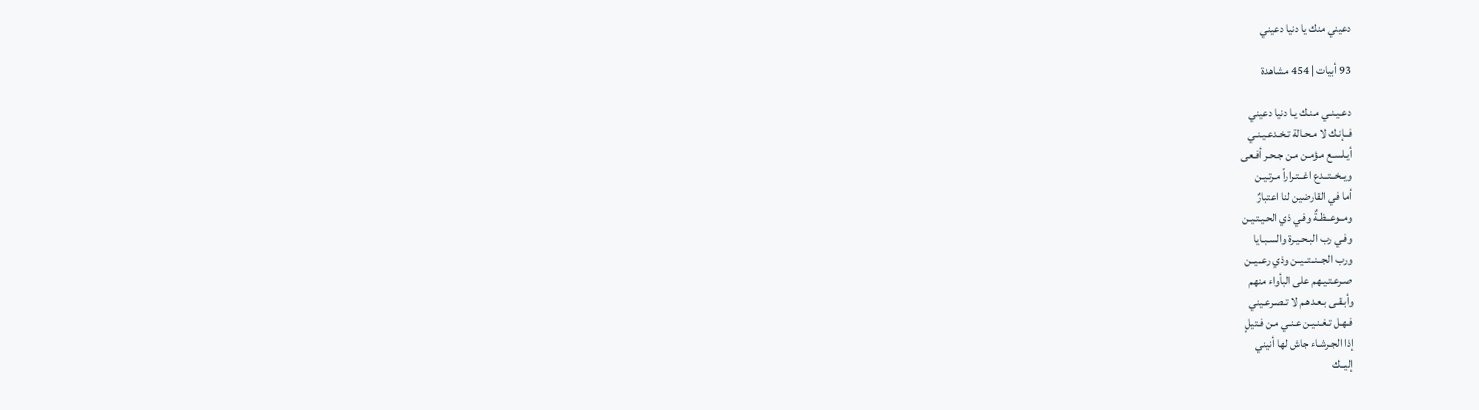دعيني منك يا دنيا دعيني

93 أبيات | 454 مشاهدة

دعـيـنـي مـنـك يـا دنيا دعيني
فــإنـك لا مـحـالة تـخـدعـيـنـي
أيـلسـع مـؤمـن مـن جـحـر أفـعى
ويــخــتــدع اغــتـراراً مـرتـيـن
أما في القارضين لنا اعتبارٌ
ومــوعــظـةٌ وفـي ذي الحـيـتـيـن
وفـي رب البـحـيـرة والسـبـايا
ورب الجــنــتــيــن وذي رعــيــن
صـرعـتـيـهم على البأواء منهم
وأبـقـى بـعـدهـم لا تـصـرعـيني
فـهـل تـغـنـيـن عـنـي مـن فـتيلٍ
إذا الجـرشـاء جاش لها أنيني
إليــك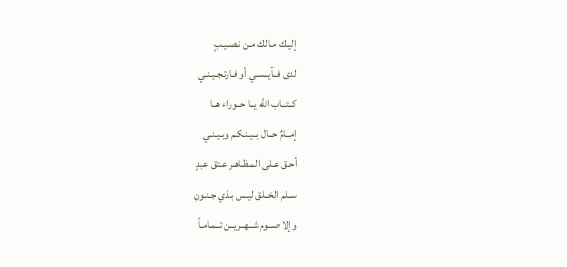إليـك مـالك مـن نـصـيـبٍ
لدى فــآيــسـي أو فـارتـجـيـنـي
كــتــاب الله يــا حــوراء هــا
إمــامٌ حــال بــيـنـكـم وبـيـنـي
أحـق عـلى المـظـاهـر عـتق عبدٍ
ســلم الخــلق ليـس بـذي جـنـونِ
وإلا صــوم شــهــريــن تــمـامـاً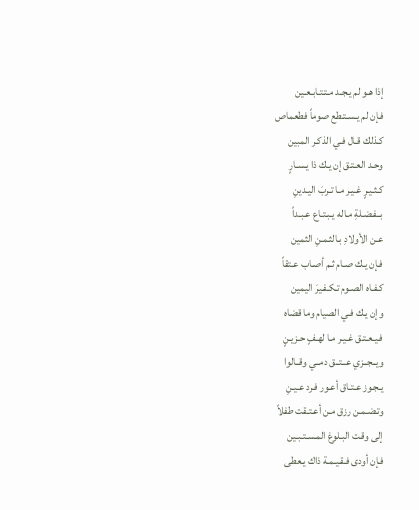إذا هـو لم يـجـد مـتـتـابـعـين
فـإن لم يـسـتـطع صوماً فطعماص
كـذلك قـال فـي الذكـر المبين
وحـد العـتـق إن يـك ذا يـسـارٍ
كـثـيـرٍ غـيـر مـا تـربَ اليـدينِ
بــفـضـلةِ مـاله يـبـتـاع عـبـداً
عـن الأولادِ بـالثـمـنِ الثمين
فـإن يـك صـام ثـم أصـاب عـتقاً
كـفـاه الصـوم تـكـفـيرَ اليمين
وإن يـك فـي الصيام وما قضاه
فـيـعـتـق غـيـر مـا لهـفٍ حـزيـنٍ
ويــجــزي عــتــق دمــي وقــالوا
يـجـوز عـتـاق أعـور فـرد عـيـنِ
وتـضـمـن رزق مـن أعـتـقت طفلاً
إلى وقـت البـلوغ المـسـتـبـين
فـإن أودى فـقـيـمـة ذاك يـعطى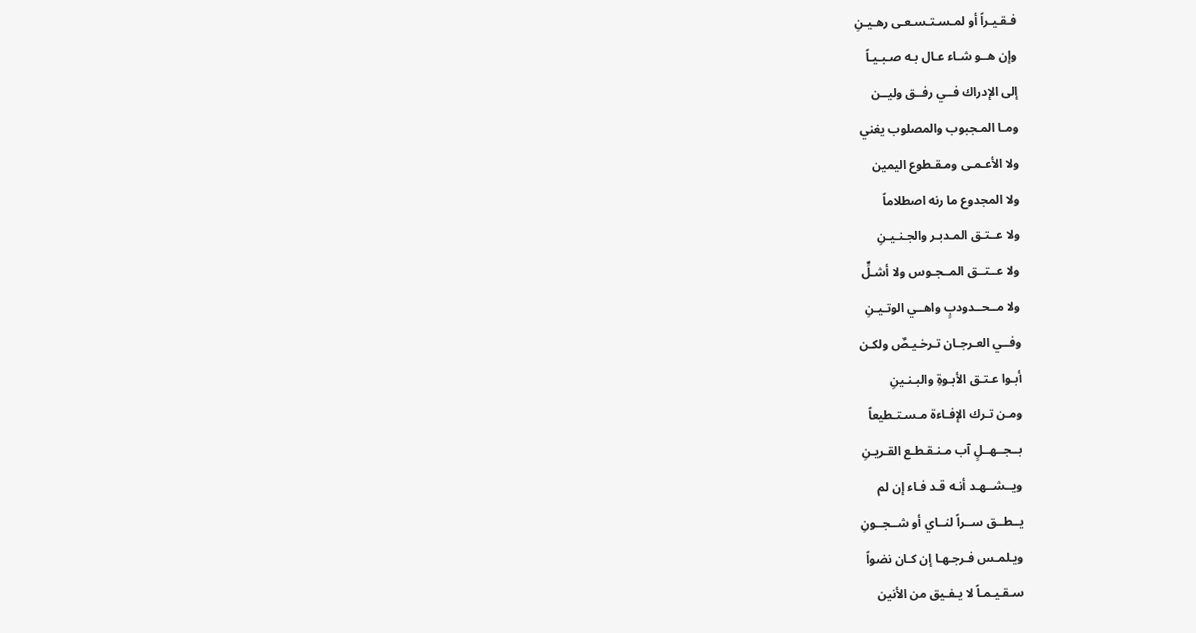فـقـيـراً أو لمـسـتـسـعـى رهـيـنِ
وإن هــو شـاء عـال بـه صـبـيـاً
إلى الإدراك فــي رفــق وليــن
ومـا المـجبوب والمصلوب يغني
ولا الأعـمـى ومـقـطوع اليمين
ولا المجدوع ما رنه اصطلاماً
ولا عــتـق المـدبـر والجـنـيـنِ
ولا عــتــق المــجـوس ولا أشـلٍّ
ولا مــحــدودبٍ واهــي الوتـيـنِ
وفــي العـرجـان تـرخـيـصٌ ولكـن
أبـوا عـتـق الأبـوةِ والبـنـينِ
ومـن تـرك الإفـاءة مـسـتـطيعاً
بــجــهــلٍ آب مـنـقـطـع القـريـنِ
ويــشــهـد أنـه قـد فـاء إن لم
يــطــق ســراً لنــاي أو شــجــونِ
ويـلمـس فـرجـهـا إن كـان نضواً
سـقـيـمـاً لا يـفـيق من الأنين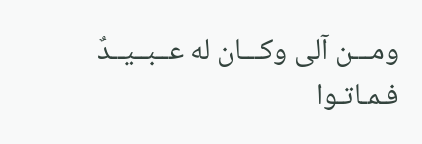ومـــن آلى وكـــان له عــبــيــدٌ
فـمـاتـوا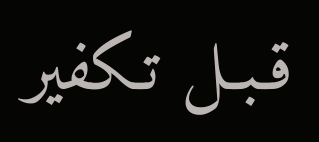قـبـل تـكفير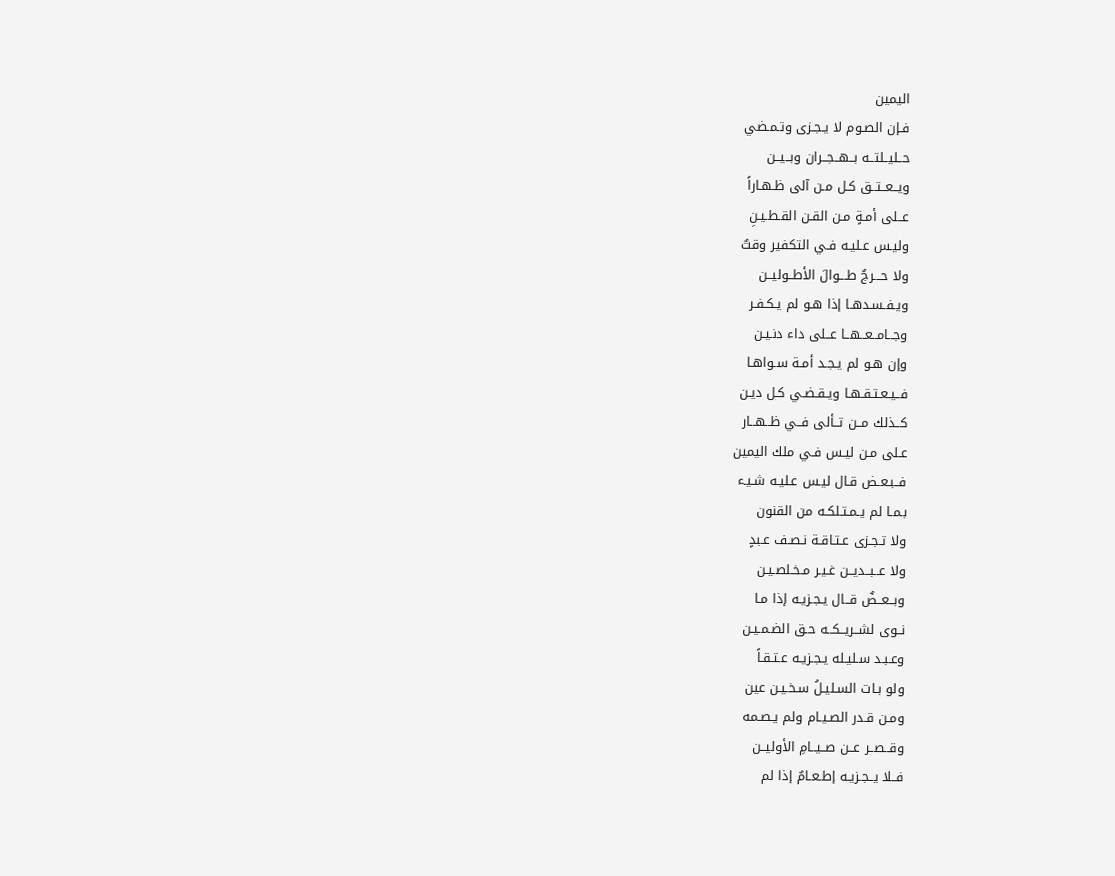اليمين
فـإن الصـوم لا يـجـزى وتـمـضي
حــليــلتــه بــهــجــران وبــيــن
ويــعــتــق كـل مـن آلى ظـهـاراً
عــلى أمـةٍ مـن القـن القـطـيـنِ
وليـس عـليـه فـي التكفير وقتٌ
ولا حـــرجٌ طـــوالَ الأطــوليــن
ويـفـسـدهـا إذا هـو لم يـكـفـر
وجــامــعــهــا عــلى داء دنـيـن
وإن هـو لم يـجـد أمـة سـواهـا
فــيـعـتـقـهـا ويـقـضـي كـل ديـن
كــذلك مــن تــألى فــي ظــهــار
عـلى مـن ليـس فـي ملك اليمين
فــبـعـض قـال ليـس عـليـه شـيـء
بـمـا لم يـمـتـلكـه من القنون
ولا تـجـزى عـتـاقـة نـصـف عـبدٍ
ولا عــبــديــن غـيـر مـخـلصـيـن
وبــعــضٌ قــال يـجـزيـه إذا مـا
نــوى لشــريــكــه حـق الضـمـيـن
وعـبـد سـليـله يـجـزيـه عـتـقـاً
ولو بـات السـليـلُ سـخـيـن عين
ومـن قـدر الصـيـام ولم يـصـمه
وقــصــر عــن صــيــامِ الأوليــن
فــلا يــجـزيـه إطـعـامٌ إذا لم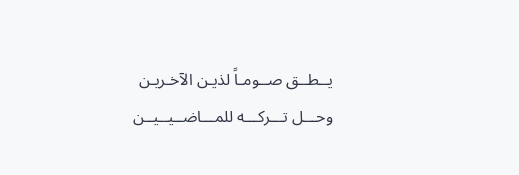يــطــق صــومـاً لذيـن الآخـريـن
وحـــل تـــركـــه للمـــاضــيــيــن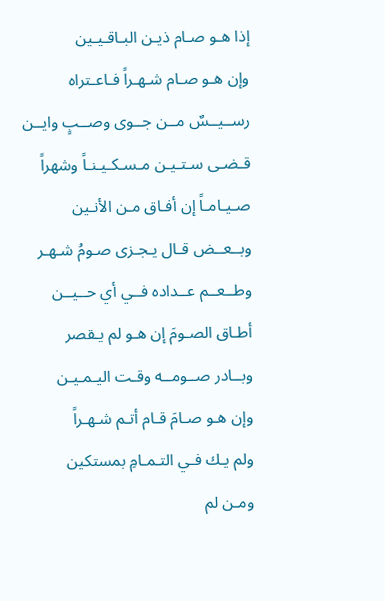إذا هـو صـام ذيـن البـاقـيـين
وإن هـو صـام شـهـراً فـاعـتراه
رســيــسٌ مــن جــوى وصــبٍ وايــن
قـضـى سـتـيـن مـسـكـيـنـاً وشهراً
صـيـامـاً إن أفـاق مـن الأنـين
وبــعــض قـال يـجـزى صـومُ شـهـر
وطــعــم عــداده فــي أي حــيــن
أطـاق الصـومَ إن هـو لم يـقصر
وبــادر صــومــه وقـت اليـمـيـن
وإن هـو صـامَ قـام أتـم شـهـراً
ولم يـك فـي التـمـامِ بمستكين
ومـن لم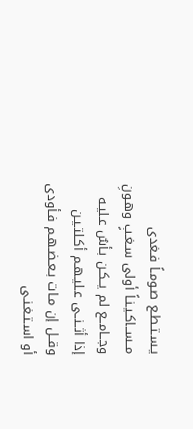يـسـتـطـع صـومـاً فـغدى
مــســاكـيـنـاً أولى سـغـبٍ وهـونِ
وجــامــع لم يــكـن بـأسٌ عـليـه
إذا أثــنــى عـليـهـم أكـلتـيـن
وقــل إن مـات بـعـضـهـم فـأودى
أو اسـتـغـنـى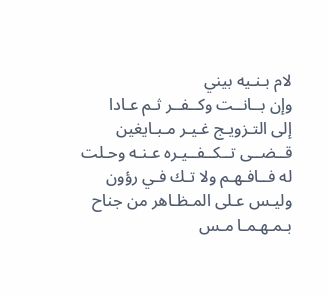لام بـنـيه بيني
وإن بــانــت وكــفــر ثـم عـادا
إلى التـزويـج غـيـر مـبـايغين
قــضــى تــكــفــيـره عـنـه وحـلت
له فــافـهـم ولا تـك فـي رؤون
وليـس عـلى المـظـاهر من جناح
بـمـهـمـا مـس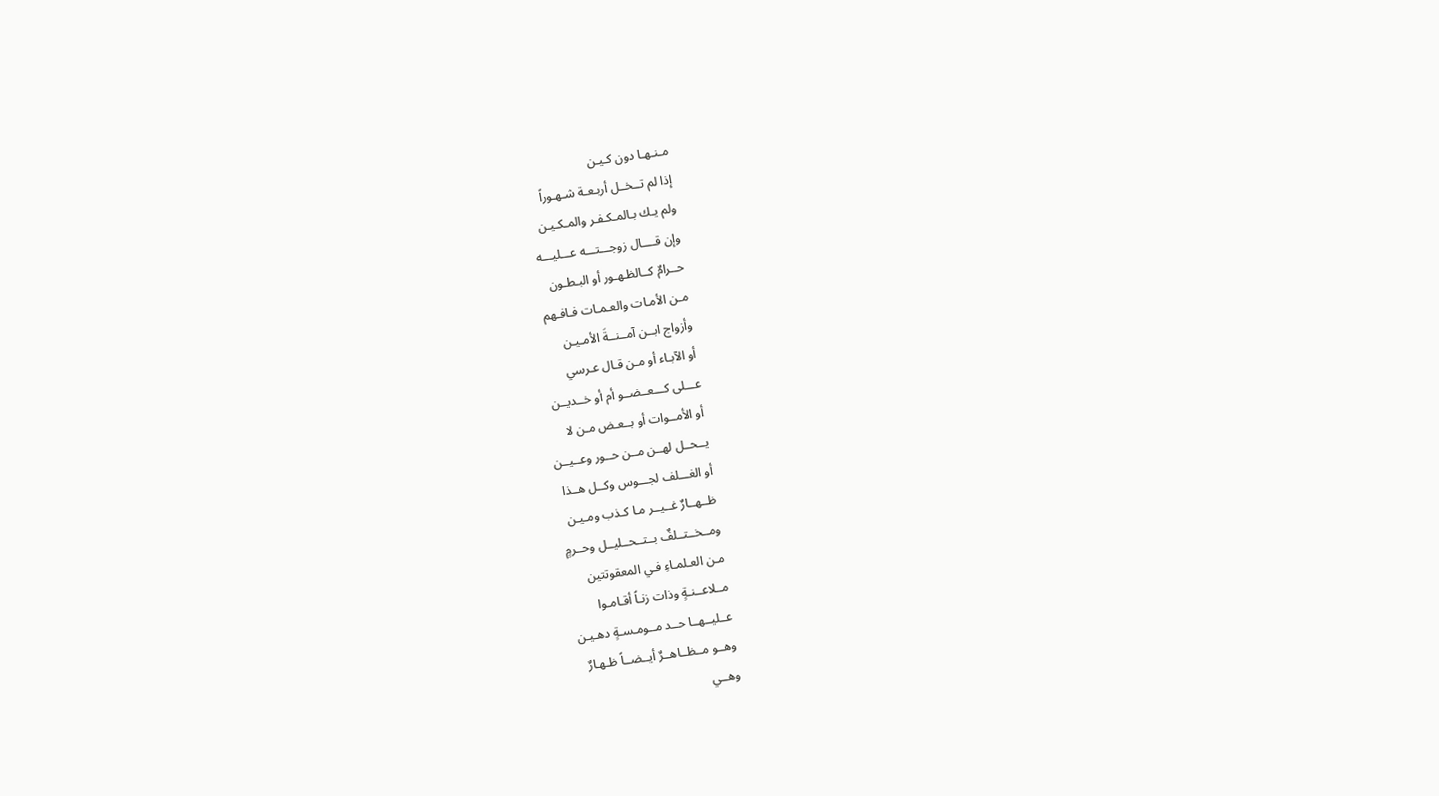مـنـهـا دون كـيـن
إذا لم تــخــل أربـعـة شـهـوراً
ولم يـك بـالمـكـفـر والمـكـيـن
وإن قــــال زوجـــتـــه عـــليـــه
حــرامٌ كــالظـهـور أو البـطـون
مـن الأمـات والعـمـات فـافـهم
وأزواج ابــن آمــنــةَ الأمـيـن
أو الآبـاء أو مـن قـال عـرسي
عـــلى كـــعــضــو أم أو خــديــن
أو الأمــوات أو بــعـض مـن لا
يــحــل لهــن مــن حــور وعــيــن
أو الغـــلف لجـــوس وكــل هــذا
ظــهــارٌ غــيــر مـا كـذب ومـيـن
ومــخــتــلفٌ بــتــحــليــل وحــرمٍ
مـن العـلمـاءِ فـي المعقوتتين
مــلاعــنـةٍ وذات زنـاً أقـامـوا
عــليــهــا حــد مــومـسـةٍ دهـيـن
وهــو مــظــاهــرٌ أيــضــاً ظـهـارٌ
وهــي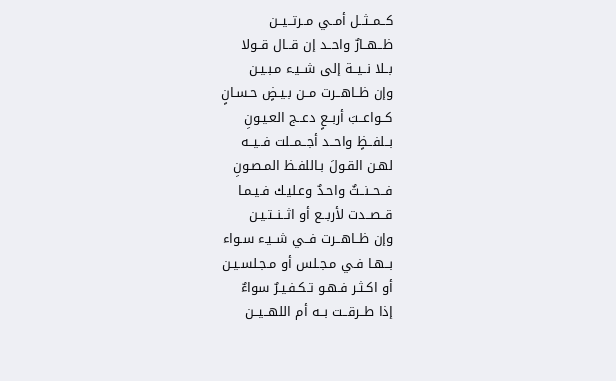كــمــثــل أمــي مــرتــيــن
ظــهــارٌ واحــد إن قــال قــولا
بــلا نــيــة إلى شــيـء مـبـيـن
وإن ظــاهــرت مــن بـيـضٍ حـسـانٍ
كــواعــبَ أربــعٍ دعــج العـيـونِ
بــلفــظٍ واحــد أجــمــلت فــيــه
لهـن القـولَ بـاللفـظ المـصـونِ
فــحــنــثٌ واحـدٌ وعـليـك فـيـمـا
قــصــدت لأربــع أو اثــنــتـيـن
وإن ظــاهــرت فــي شــيـء سـواء
بــهـا فـي مـجـلس أو مـجـلسـيـن
أو اكـثـر فـهـو تـكـفـيـرٌ سواءٌ
إذا طــرقــت بــه أم اللهــيــن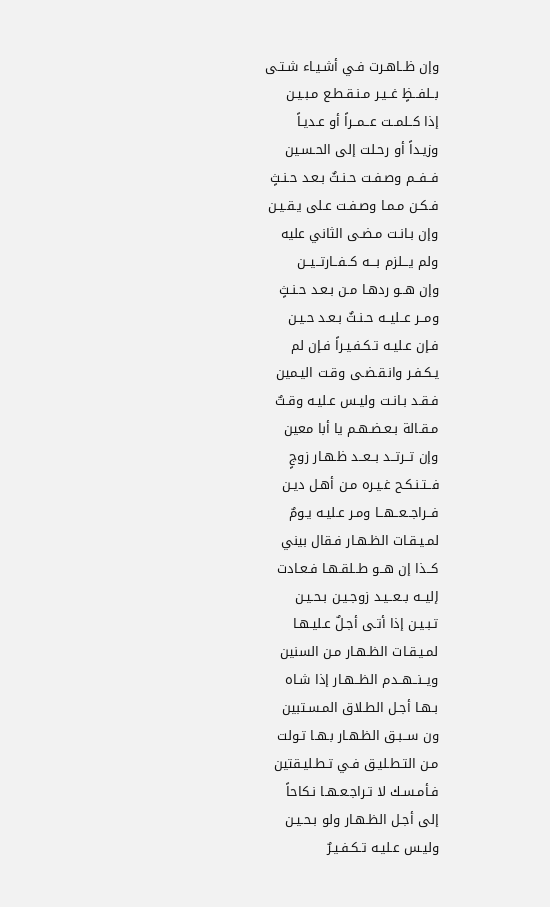وإن ظــاهـرت فـي أشـيـاء شـتـى
بــلفــظٍ غــيـر مـنـقـطـع مـبـيـن
إذا كــلمــت عــمــراً أو عـديـاً
وزيـداً أو رحـلت إلى الحـسـين
فــفــم وصـفـت حـنـثٌ بـعـد حـنـثٍ
فـكـن مـمـا وصـفـت عـلى يـقـيـن
وإن بـانـت مـضـى الثاني عليه
ولم يـــلزم بـــه كــفــارتــيــن
وإن هــو ردهـا مـن بـعـد حـنـثٍ
ومــر عــليــه حـنـثٌ بـعـد حـيـن
فـإن عـليـه تـكـفـيـراً فـإن لم
يـكـفـر وانـقـضـى وقـت اليـمين
فـقـد بـانـت وليـس عـليـه وقـتٌ
مـقـالة بـعـضـهـم يا أبا معين
وإن تــرتــد بــعــد ظـهـار زوجٍ
فــتـنـكـح غـيـره مـن أهـل ديـن
فــراجــعــهــا ومـر عـليـه يـومٌ
لمـيـقـات الظـهـار فـقال بيني
كــذا إن هــو طــلقـهـا فـعـادت
إليــه بــعــيـد زوجـيـن بـحـيـن
تـبـيـن إذا أتـى أجـلٌ عـليـهـا
لمـيـقـات الظـهـار مـن السنين
ويــنــهــدم الظــهـار إذا شـاه
بـهـا أجـل الطـلاق المـسـتبين
ون ســبـق الظـهـار بـهـا تـولت
مـن التـطـليـق فـي تـطـليـقتين
فـأمـسـك لا تـراجـعـهـا نـكاحاً
إلى أجـل الظـهـار ولو بـحـيـن
وليـس عـليـه تـكـفـيـرٌ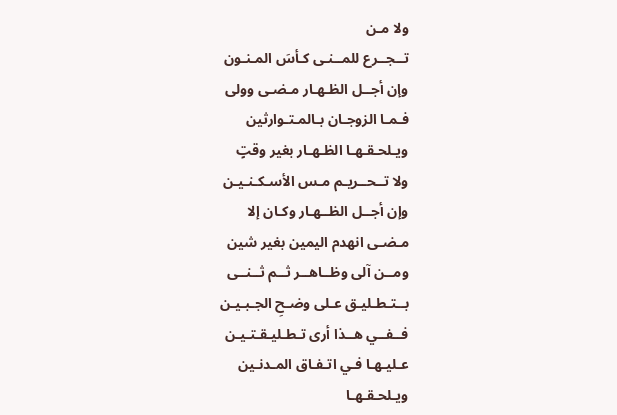ولا مـن
تــجــرع للمــنـى كـأسَ المـنـون
وإن أجــل الظـهـار مـضـى وولى
فـمـا الزوجـان بـالمـتـوارثين
ويـلحـقـهـا الظـهـار بغير وقتٍ
ولا تــحــريـم مـس الأسـكـنـيـن
وإن أجــل الظــهـار وكـان إلا
مـضـى انهدم اليمين بغير شين
ومــن آلى وظــاهــر ثــم ثــنــى
بــتـطـليـق عـلى وضـحِ الجـبـيـن
فــفــي هــذا أرى تـطـليـقـتـيـن
عـليـهـا فـي اتـفـاق المـدنـين
ويـلحـقـهـا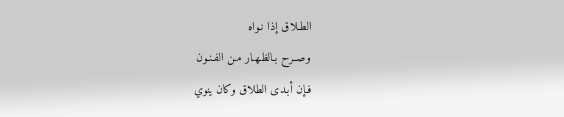الطـلاق إذا نـواه
وصــرح بـالظـهـار مـن الفـنـون
فـإن أبـدى الطلاق وكان ينوي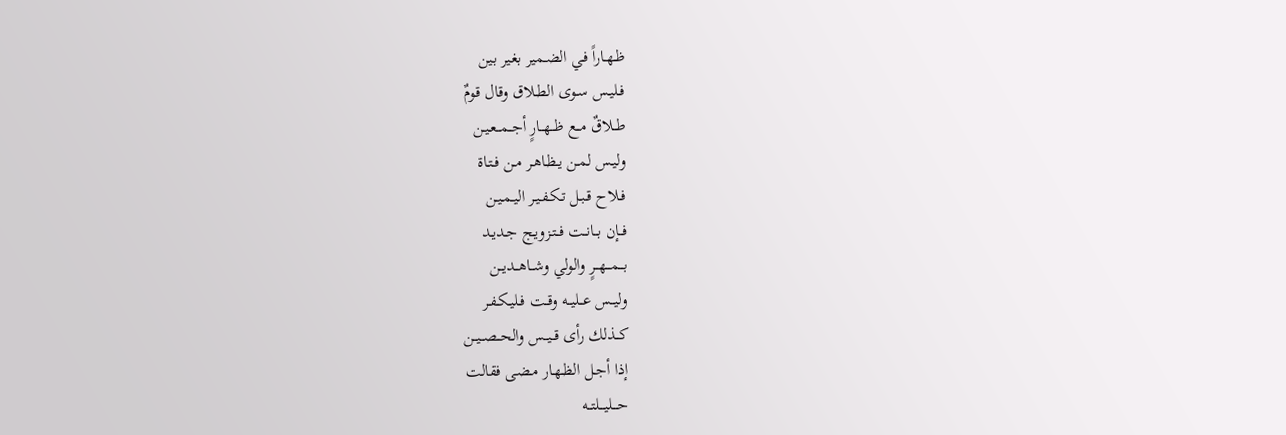ظـهـاراً فـي الضـمير بغير بين
فـليـس سـوى الطـلاق وقال قومٌ
طــلاقٌ مــع ظــهــارٍ أجــمــعـيـن
وليـس لمـن يـظـاهـر مـن فـتـاة
فـلاح قـبـل تـكـفـيـر اليـمـيـن
فــإن بــانــت فــتـزويـج جـديـد
بـــمـــهــرٍ والولي وشــاهــديــن
وليــس عــليــه وقــت فـليـكـفـر
كــذلك رأى قــيــس والحــصــيــن
إذا أجـل الظـهـار مـضى فقالت
حـــليـــلتــه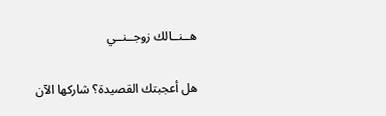هــنــالك زوجــنــي

هل أعجبتك القصيدة؟ شاركها الآن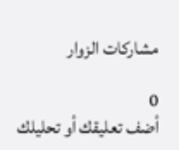مشاركات الزوار

0
أضف تعليقك أو تحليلك